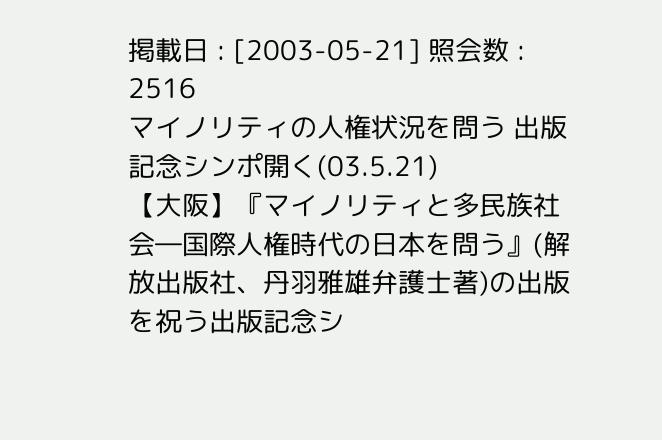掲載日 : [2003-05-21] 照会数 : 2516
マイノリティの人権状況を問う 出版記念シンポ開く(03.5.21)
【大阪】『マイノリティと多民族社会―国際人権時代の日本を問う』(解放出版社、丹羽雅雄弁護士著)の出版を祝う出版記念シ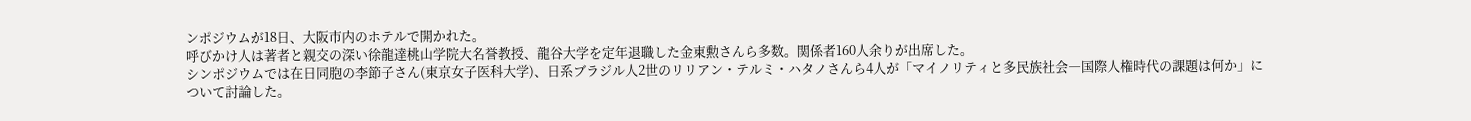ンポジウムが18日、大阪市内のホテルで開かれた。
呼びかけ人は著者と親交の深い徐龍達桃山学院大名誉教授、龍谷大学を定年退職した金東勲さんら多数。関係者160人余りが出席した。
シンポジウムでは在日同胞の李節子さん(東京女子医科大学)、日系ブラジル人2世のリリアン・テルミ・ハタノさんら4人が「マイノリティと多民族社会―国際人権時代の課題は何か」について討論した。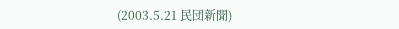(2003.5.21 民団新聞)